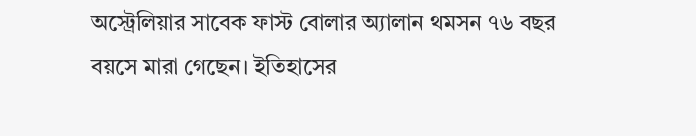অস্ট্রেলিয়ার সাবেক ফাস্ট বোলার অ্যালান থমসন ৭৬ বছর বয়সে মারা গেছেন। ইতিহাসের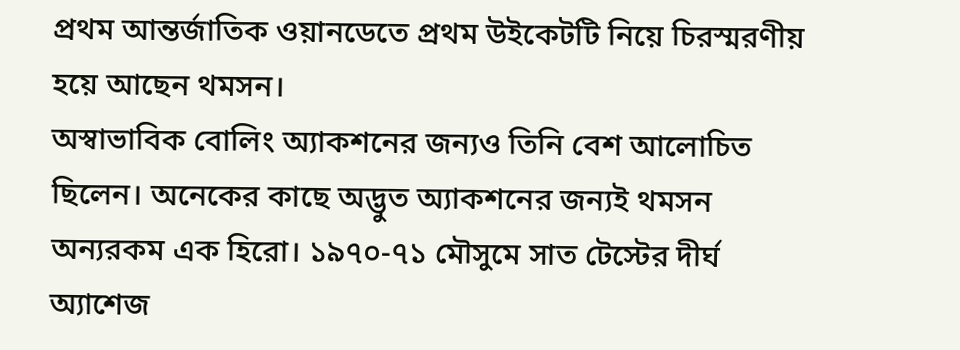প্রথম আন্তর্জাতিক ওয়ানডেতে প্রথম উইকেটটি নিয়ে চিরস্মরণীয় হয়ে আছেন থমসন।
অস্বাভাবিক বোলিং অ্যাকশনের জন্যও তিনি বেশ আলোচিত ছিলেন। অনেকের কাছে অদ্ভুত অ্যাকশনের জন্যই থমসন অন্যরকম এক হিরো। ১৯৭০-৭১ মৌসুমে সাত টেস্টের দীর্ঘ অ্যাশেজ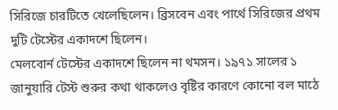সিরিজে চারটিতে খেলেছিলেন। ব্রিসবেন এবং পার্থে সিরিজের প্রথম দুটি টেস্টের একাদশে ছিলেন।
মেলবোর্ন টেস্টের একাদশে ছিলেন না থমসন। ১৯৭১ সালের ১ জানুয়ারি টেস্ট শুরুর কথা থাকলেও বৃষ্টির কারণে কোনো বল মাঠে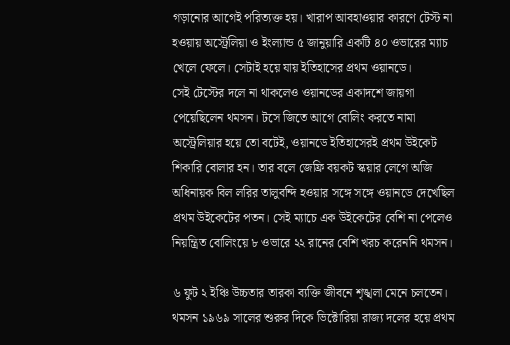গড়ানোর আগেই পরিত্যক্ত হয়। খারাপ আবহাওয়ার কারণে টেস্ট না হওয়ায় অস্ট্রেলিয়া ও ইংল্যান্ড ৫ জানুয়ারি একটি ৪০ ওভারের ম্যাচ খেলে ফেলে। সেটাই হয়ে যায় ইতিহাসের প্রথম ওয়ানডে।
সেই টেস্টের দলে না থাকলেও ওয়ানডের একাদশে জায়গা পেয়েছিলেন থমসন। টসে জিতে আগে বোলিং করতে নামা অস্ট্রেলিয়ার হয়ে তো বটেই, ওয়ানডে ইতিহাসেরই প্রথম উইকেট শিকারি বোলার হন। তার বলে জেফ্রি বয়কট স্কয়ার লেগে অজি অধিনায়ক বিল লরির তালুবন্দি হওয়ার সঙ্গে সঙ্গে ওয়ানডে দেখেছিল প্রথম উইকেটের পতন। সেই ম্যাচে এক উইকেটের বেশি না পেলেও নিয়ন্ত্রিত বোলিংয়ে ৮ ওভারে ২২ রানের বেশি খরচ করেননি থমসন।

৬ ফুট ২ ইঞ্চি উচ্চতার তারকা ব্যক্তি জীবনে শৃঙ্খলা মেনে চলতেন। থমসন ১৯৬৯ সালের শুরুর দিকে ভিক্টোরিয়া রাজ্য দলের হয়ে প্রথম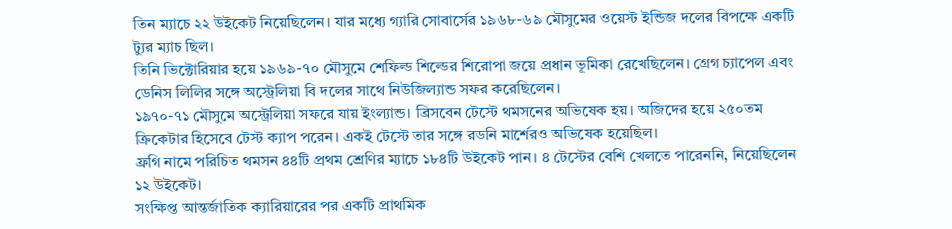তিন ম্যাচে ২২ উইকেট নিয়েছিলেন। যার মধ্যে গ্যারি সোবার্সের ১৯৬৮-৬৯ মৌসুমের ওয়েস্ট ইন্ডিজ দলের বিপক্ষে একটি ট্যুর ম্যাচ ছিল।
তিনি ভিক্টোরিয়ার হয়ে ১৯৬৯-৭০ মৌসুমে শেফিল্ড শিল্ডের শিরোপা জয়ে প্রধান ভূমিকা রেখেছিলেন। গ্রেগ চ্যাপেল এবং ডেনিস লিলির সঙ্গে অস্ট্রেলিয়া বি দলের সাথে নিউজিল্যান্ড সফর করেছিলেন।
১৯৭০-৭১ মৌসুমে অস্ট্রেলিয়া সফরে যায় ইংল্যান্ড। ব্রিসবেন টেস্টে থমসনের অভিষেক হয়। অজিদের হয়ে ২৫০তম ক্রিকেটার হিসেবে টেস্ট ক্যাপ পরেন। একই টেস্টে তার সঙ্গে রডনি মার্শেরও অভিষেক হয়েছিল।
ফ্রগি নামে পরিচিত থমসন ৪৪টি প্রথম শ্রেণির ম্যাচে ১৮৪টি উইকেট পান। ৪ টেস্টের বেশি খেলতে পারেননি, নিয়েছিলেন ১২ উইকেট।
সংক্ষিপ্ত আন্তর্জাতিক ক্যারিয়ারের পর একটি প্রাথমিক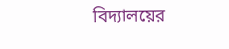বিদ্যালয়ের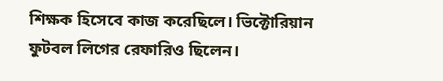শিক্ষক হিসেবে কাজ করেছিলে। ভিক্টোরিয়ান ফুটবল লিগের রেফারিও ছিলেন।